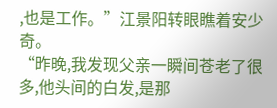,也是工作。”江景阳转眼瞧着安少奇。
“昨晚,我发现父亲一瞬间苍老了很多,他头间的白发,是那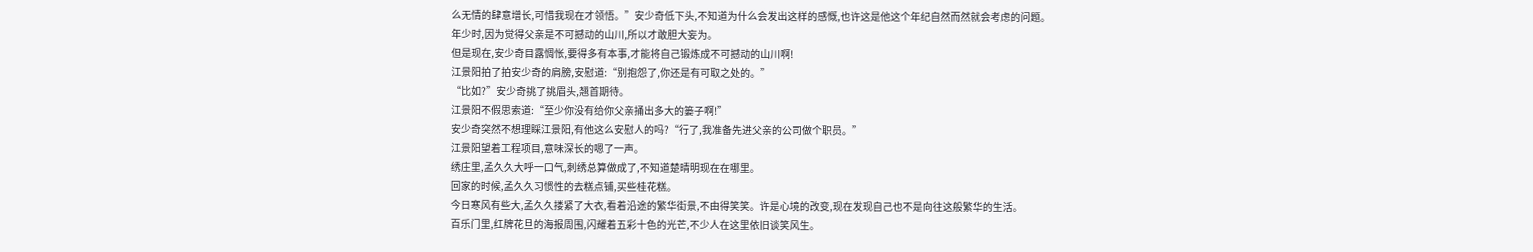么无情的肆意增长,可惜我现在才领悟。”安少奇低下头,不知道为什么会发出这样的感慨,也许这是他这个年纪自然而然就会考虑的问题。
年少时,因为觉得父亲是不可撼动的山川,所以才敢胆大妄为。
但是现在,安少奇目露惆怅,要得多有本事,才能将自己锻炼成不可撼动的山川啊!
江景阳拍了拍安少奇的肩膀,安慰道:“别抱怨了,你还是有可取之处的。”
“比如?”安少奇挑了挑眉头,翘首期待。
江景阳不假思索道:“至少你没有给你父亲捅出多大的篓子啊!”
安少奇突然不想理睬江景阳,有他这么安慰人的吗?“行了,我准备先进父亲的公司做个职员。”
江景阳望着工程项目,意味深长的嗯了一声。
绣庄里,孟久久大呼一口气,刺绣总算做成了,不知道楚晴明现在在哪里。
回家的时候,孟久久习惯性的去糕点铺,买些桂花糕。
今日寒风有些大,孟久久搂紧了大衣,看着沿途的繁华街景,不由得笑笑。许是心境的改变,现在发现自己也不是向往这般繁华的生活。
百乐门里,红牌花旦的海报周围,闪耀着五彩十色的光芒,不少人在这里依旧谈笑风生。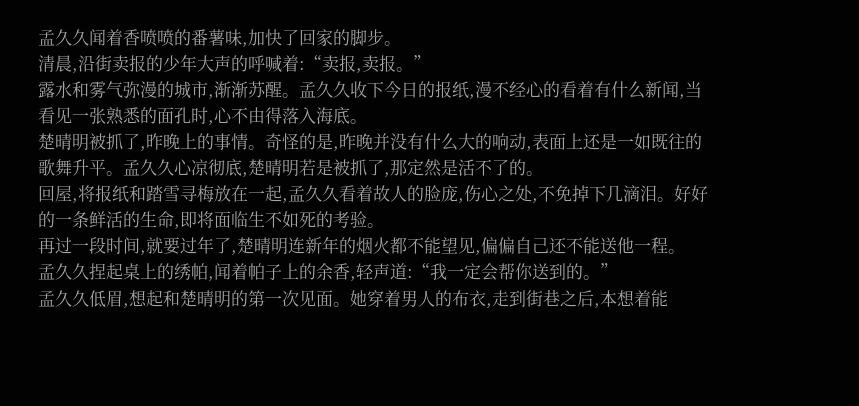孟久久闻着香喷喷的番薯味,加快了回家的脚步。
清晨,沿街卖报的少年大声的呼喊着:“卖报,卖报。”
露水和雾气弥漫的城市,渐渐苏醒。孟久久收下今日的报纸,漫不经心的看着有什么新闻,当看见一张熟悉的面孔时,心不由得落入海底。
楚晴明被抓了,昨晚上的事情。奇怪的是,昨晚并没有什么大的响动,表面上还是一如既往的歌舞升平。孟久久心凉彻底,楚晴明若是被抓了,那定然是活不了的。
回屋,将报纸和踏雪寻梅放在一起,孟久久看着故人的脸庞,伤心之处,不免掉下几滴泪。好好的一条鲜活的生命,即将面临生不如死的考验。
再过一段时间,就要过年了,楚晴明连新年的烟火都不能望见,偏偏自己还不能送他一程。
孟久久捏起桌上的绣帕,闻着帕子上的余香,轻声道:“我一定会帮你送到的。”
孟久久低眉,想起和楚晴明的第一次见面。她穿着男人的布衣,走到街巷之后,本想着能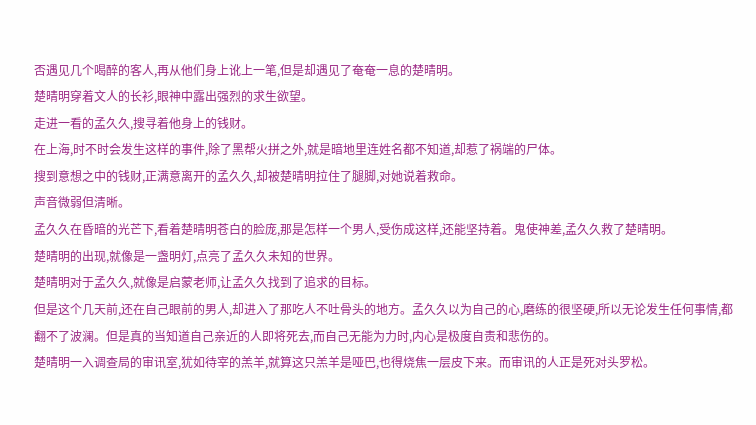否遇见几个喝醉的客人,再从他们身上讹上一笔,但是却遇见了奄奄一息的楚晴明。
楚晴明穿着文人的长衫,眼神中露出强烈的求生欲望。
走进一看的孟久久,搜寻着他身上的钱财。
在上海,时不时会发生这样的事件,除了黑帮火拼之外,就是暗地里连姓名都不知道,却惹了祸端的尸体。
搜到意想之中的钱财,正满意离开的孟久久,却被楚晴明拉住了腿脚,对她说着救命。
声音微弱但清晰。
孟久久在昏暗的光芒下,看着楚晴明苍白的脸庞,那是怎样一个男人,受伤成这样,还能坚持着。鬼使神差,孟久久救了楚晴明。
楚晴明的出现,就像是一盏明灯,点亮了孟久久未知的世界。
楚晴明对于孟久久,就像是启蒙老师,让孟久久找到了追求的目标。
但是这个几天前,还在自己眼前的男人,却进入了那吃人不吐骨头的地方。孟久久以为自己的心,磨练的很坚硬,所以无论发生任何事情,都翻不了波澜。但是真的当知道自己亲近的人即将死去,而自己无能为力时,内心是极度自责和悲伤的。
楚晴明一入调查局的审讯室,犹如待宰的羔羊,就算这只羔羊是哑巴,也得烧焦一层皮下来。而审讯的人正是死对头罗松。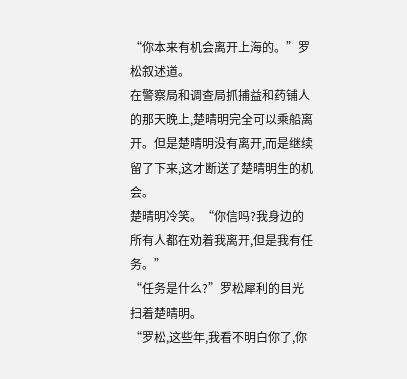“你本来有机会离开上海的。”罗松叙述道。
在警察局和调查局抓捕益和药铺人的那天晚上,楚晴明完全可以乘船离开。但是楚晴明没有离开,而是继续留了下来,这才断送了楚晴明生的机会。
楚晴明冷笑。“你信吗?我身边的所有人都在劝着我离开,但是我有任务。”
“任务是什么?”罗松犀利的目光扫着楚晴明。
“罗松,这些年,我看不明白你了,你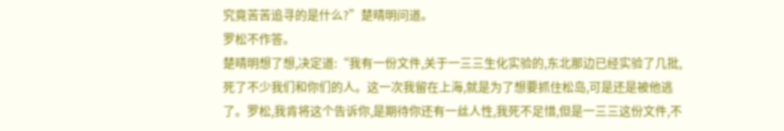究竟苦苦追寻的是什么?”楚晴明问道。
罗松不作答。
楚晴明想了想,决定道:“我有一份文件,关于一三三生化实验的,东北那边已经实验了几批,死了不少我们和你们的人。这一次我留在上海,就是为了想要抓住松岛,可是还是被他逃了。罗松,我肯将这个告诉你,是期待你还有一丝人性,我死不足惜,但是一三三这份文件,不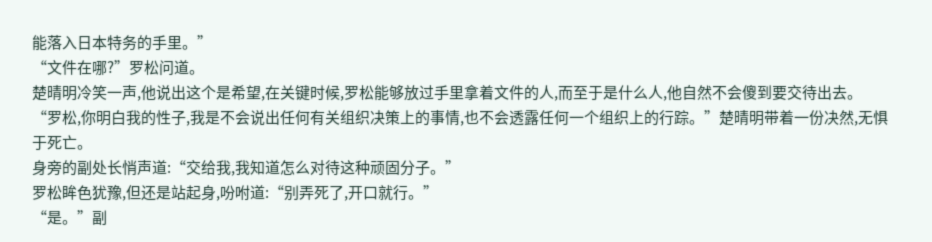能落入日本特务的手里。”
“文件在哪?”罗松问道。
楚晴明冷笑一声,他说出这个是希望,在关键时候,罗松能够放过手里拿着文件的人,而至于是什么人,他自然不会傻到要交待出去。
“罗松,你明白我的性子,我是不会说出任何有关组织决策上的事情,也不会透露任何一个组织上的行踪。”楚晴明带着一份决然,无惧于死亡。
身旁的副处长悄声道:“交给我,我知道怎么对待这种顽固分子。”
罗松眸色犹豫,但还是站起身,吩咐道:“别弄死了,开口就行。”
“是。”副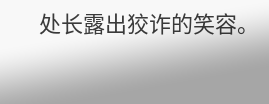处长露出狡诈的笑容。